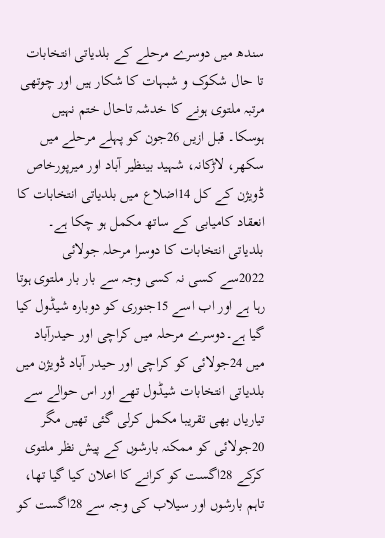سندھ میں دوسرے مرحلے کے بلدیاتی انتخابات تا حال شکوک و شبہات کا شکار ہیں اور چوتھی مرتبہ ملتوی ہونے کا خدشہ تاحال ختم نہیں ہوسکا۔ قبل ازیں 26جون کو پہلے مرحلے میں سکھر، لاڑکانہ، شہید بینظیر آباد اور میرپورخاص ڈویژن کے کل 14اضلاع میں بلدیاتی انتخابات کا انعقاد کامیابی کے ساتھ مکمل ہو چکا ہے۔ بلدیاتی انتخابات کا دوسرا مرحلہ جولائی 2022سے کسی نہ کسی وجہ سے بار بار ملتوی ہوتا رہا ہے اور اب اسے 15جنوری کو دوبارہ شیڈول کیا گیا ہے۔دوسرے مرحلہ میں کراچی اور حیدرآباد میں 24جولائی کو کراچی اور حیدر آباد ڈویژن میں بلدیاتی انتخابات شیڈول تھے اور اس حوالے سے تیاریاں بھی تقریبا مکمل کرلی گئی تھیں مگر 20جولائی کو ممکنہ بارشوں کے پیش نظر ملتوی کرکے 28اگست کو کرانے کا اعلان کیا گیا تھا، تاہم بارشوں اور سیلاب کی وجہ سے 28اگست کو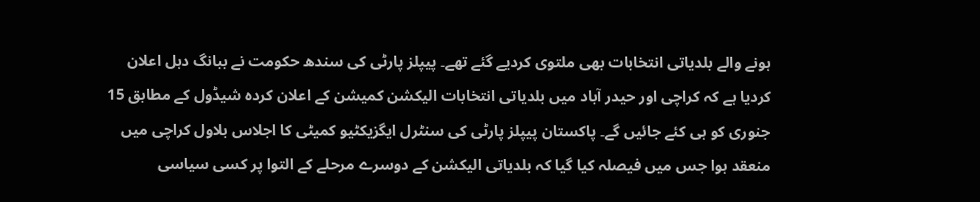ہونے والے بلدیاتی انتخابات بھی ملتوی کردیے گئے تھے۔ پیپلز پارٹی کی سندھ حکومت نے ببانگ دہل اعلان کردیا ہے کہ کراچی اور حیدر آباد میں بلدیاتی انتخابات الیکشن کمیشن کے اعلان کردہ شیڈول کے مطابق 15 جنوری کو ہی کئے جائیں گے۔ پاکستان پیپلز پارٹی کی سنٹرل ایگزیکٹیو کمیٹی کا اجلاس بلاول کراچی میں منعقد ہوا جس میں فیصلہ کیا گیا کہ بلدیاتی الیکشن کے دوسرے مرحلے کے التوا پر کسی سیاسی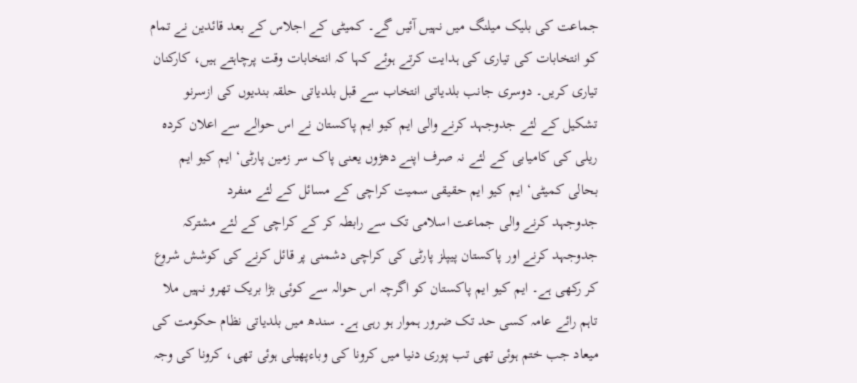جماعت کی بلیک میلنگ میں نہیں آئیں گے۔ کمیٹی کے اجلاس کے بعد قائدین نے تمام کو انتخابات کی تیاری کی ہدایت کرتے ہوئے کہا کہ انتخابات وقت پرچاہتے ہیں، کارکنان تیاری کریں۔ دوسری جانب بلدیاتی انتخاب سے قبل بلدیاتی حلقہ بندیوں کی ازسرنو تشکیل کے لئے جدوجہد کرنے والی ایم کیو ایم پاکستان نے اس حوالے سے اعلان کردہ ریلی کی کامیابی کے لئے نہ صرف اپنے دھڑوں یعنی پاک سر زمین پارٹی‘ ایم کیو ایم بحالی کمیٹی‘ ایم کیو ایم حقیقی سمیت کراچی کے مسائل کے لئے منفرد
جدوجہد کرنے والی جماعت اسلامی تک سے رابطہ کر کے کراچی کے لئے مشترکہ جدوجہد کرنے اور پاکستان پیپلز پارٹی کی کراچی دشمنی پر قائل کرنے کی کوشش شروع کر رکھی ہے۔ ایم کیو ایم پاکستان کو اگرچہ اس حوالہ سے کوئی بڑا بریک تھرو نہیں ملا تاہم رائے عامہ کسی حد تک ضرور ہموار ہو رہی ہے۔ سندھ میں بلدیاتی نظام حکومت کی میعاد جب ختم ہوئی تھی تب پوری دنیا میں کرونا کی وباءپھیلی ہوئی تھی، کرونا کی وجہ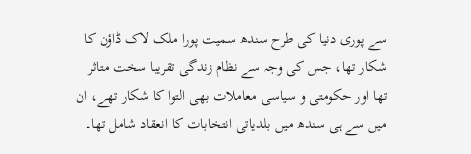سے پوری دنیا کی طرح سندھ سمیت پورا ملک لاک ڈاؤن کا شکار تھا، جس کی وجہ سے نظام زندگی تقریبا سخت متاثر تھا اور حکومتی و سیاسی معاملات بھی التوا کا شکار تھے، ان میں سے ہی سندھ میں بلدیاتی انتخابات کا انعقاد شامل تھا۔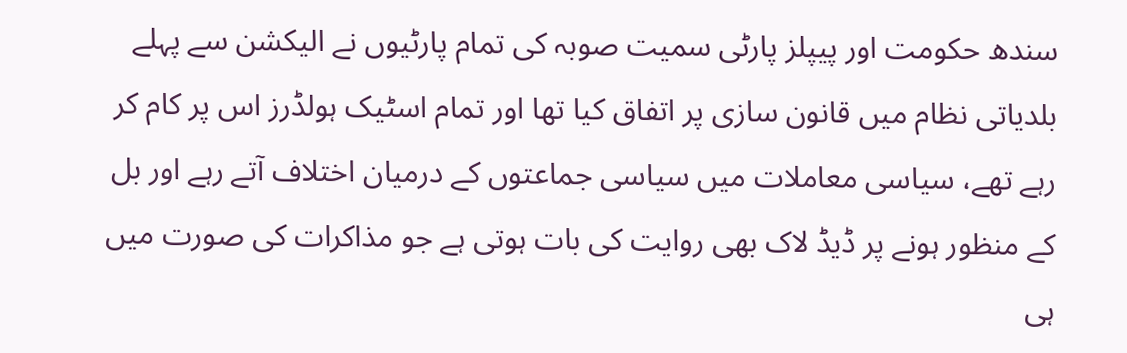سندھ حکومت اور پیپلز پارٹی سمیت صوبہ کی تمام پارٹیوں نے الیکشن سے پہلے بلدیاتی نظام میں قانون سازی پر اتفاق کیا تھا اور تمام اسٹیک ہولڈرز اس پر کام کر رہے تھے، سیاسی معاملات میں سیاسی جماعتوں کے درمیان اختلاف آتے رہے اور بل کے منظور ہونے پر ڈیڈ لاک بھی روایت کی بات ہوتی ہے جو مذاکرات کی صورت میں ہی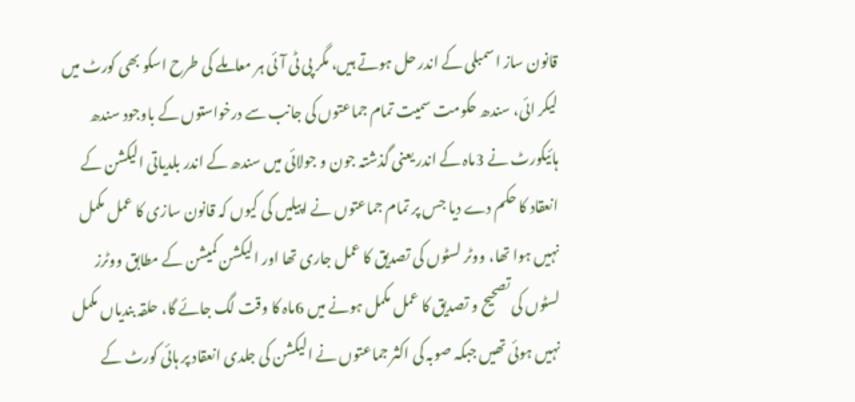قانون ساز اسمبلی کے اندر حل ہوتے ہیں، مگر پی ٹی آئی ہر معاملے کی طرح اسکو بھی کورٹ میں لیکر ائی، سندھ حکومت سمیت تمام جماعتوں کی جانب سے درخواستوں کے باوجود سندھ ہائیکورٹ نے 3ماہ کے اندر یعنی گذشتہ جون و جولائی میں سندھ کے اندر بلدیاتی الیکشن کے انعقاد کا حکم دے دیا جس پر تمام جماعتوں نے اپیلیں کی کیوں کہ قانون سازی کا عمل مکمل نہیں ہوا تھا، ووٹر لسٹوں کی تصدیق کا عمل جاری تھا اور الیکشن کمیشن کے مطابق ووٹرز لسٹوں کی تصحیح و تصدیق کا عمل مکمل ہونے میں 6ماہ کا وقت لگ جائے گا، حلقہ بندیاں مکمل نہیں ہوئی تھیں جبکہ صوبہ کی اکثر جماعتوں نے الیکشن کی جلدی انعقاد پر ہائی کورٹ کے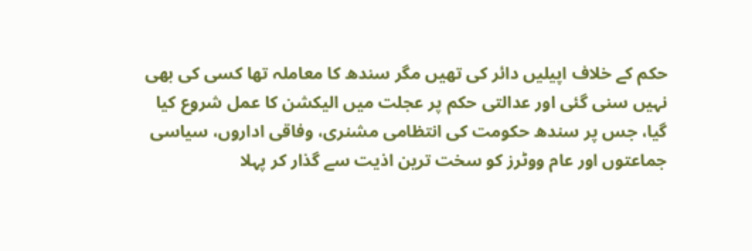حکم کے خلاف اپیلیں دائر کی تھیں مگر سندھ کا معاملہ تھا کسی کی بھی نہیں سنی گئی اور عدالتی حکم پر عجلت میں الیکشن کا عمل شروع کیا گیا، جس پر سندھ حکومت کی انتظامی مشنری، وفاقی اداروں، سیاسی جماعتوں اور عام ووٹرز کو سخت ترین اذیت سے گذار کر پہلا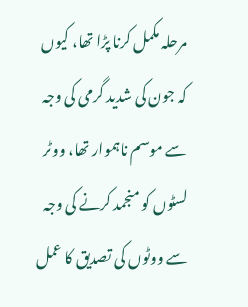مرحلہ مکمل کرنا پڑا تھا، کیوں کہ جون کی شدید گرمی کی وجہ سے موسم ناہموار تھا، ووٹر لسٹوں کو منجمد کرنے کی وجہ سے ووٹوں کی تصدیق کا عمل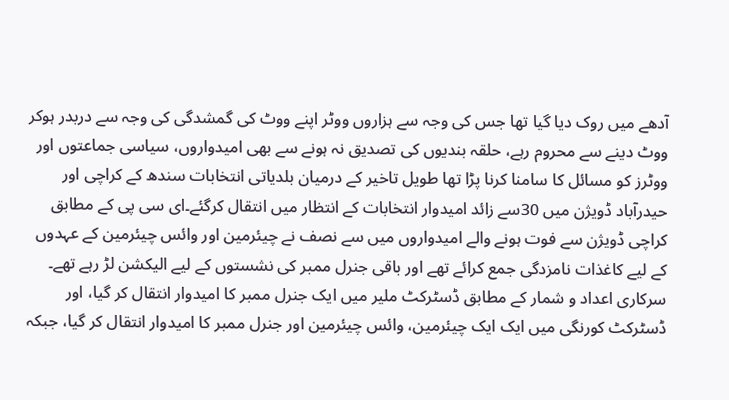آدھے میں روک دیا گیا تھا جس کی وجہ سے ہزاروں ووٹر اپنے ووٹ کی گمشدگی کی وجہ سے دربدر ہوکر ووٹ دینے سے محروم رہے، حلقہ بندیوں کی تصدیق نہ ہونے سے بھی امیدواروں، سیاسی جماعتوں اور ووٹرز کو مسائل کا سامنا کرنا پڑا تھا طویل تاخیر کے درمیان بلدیاتی انتخابات سندھ کے کراچی اور حیدرآباد ڈویژن میں 30سے زائد امیدوار انتخابات کے انتظار میں انتقال کرگئے۔ای سی پی کے مطابق کراچی ڈویژن سے فوت ہونے والے امیدواروں میں سے نصف نے چیئرمین اور وائس چیئرمین کے عہدوں کے لیے کاغذات نامزدگی جمع کرائے تھے اور باقی جنرل ممبر کی نشستوں کے لیے الیکشن لڑ رہے تھے۔ سرکاری اعداد و شمار کے مطابق ڈسٹرکٹ ملیر میں ایک جنرل ممبر کا امیدوار انتقال کر گیا، اور ڈسٹرکٹ کورنگی میں ایک ایک چیئرمین، وائس چیئرمین اور جنرل ممبر کا امیدوار انتقال کر گیا، جبکہ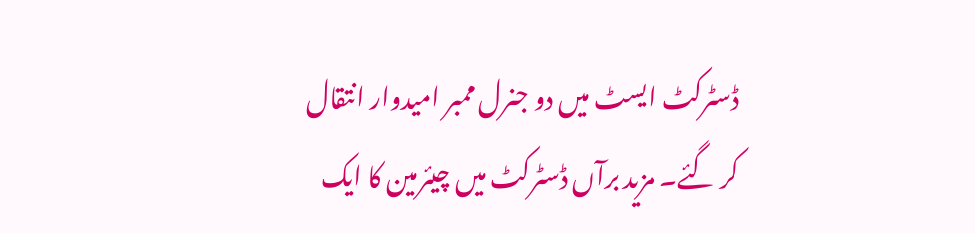ڈسٹرکٹ ایسٹ میں دو جنرل ممبر امیدوار انتقال کر گئے۔ مزید برآں ڈسٹرکٹ میں چیئرمین کا ایک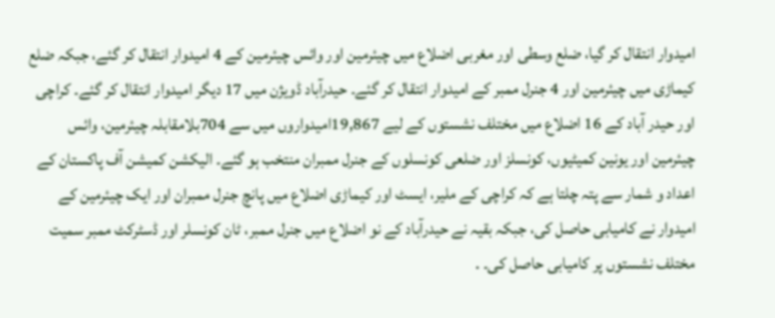امیدوار انتقال کر گیا، ضلع وسطی اور مغربی اضلاع میں چیئرمین اور وائس چیئرمین کے 4 امیدوار انتقال کر گئے، جبکہ ضلع کیماڑی میں چیئرمین اور 4 جنرل ممبر کے امیدوار انتقال کر گئے۔ حیدرآباد ڈویژن میں 17 دیگر امیدوار انتقال کر گئے۔ کراچی اور حیدر آباد کے 16 اضلاع میں مختلف نشستوں کے لیے 19,867امیدواروں میں سے 704بلامقابلہ چیئرمین، وائس چیئرمین اور یونین کمیٹیوں، کونسلز اور ضلعی کونسلوں کے جنرل ممبران منتخب ہو گئے۔ الیکشن کمیشن آف پاکستان کے اعداد و شمار سے پتہ چلتا ہے کہ کراچی کے ملیر، ایسٹ اور کیماڑی اضلاع میں پانچ جنرل ممبران اور ایک چیئرمین کے امیدوار نے کامیابی حاصل کی، جبکہ بقیہ نے حیدرآباد کے نو اضلاع میں جنرل ممبر، ٹان کونسلر اور ڈسٹرکٹ ممبر سمیت مختلف نشستوں پر کامیابی حاصل کی۔ .